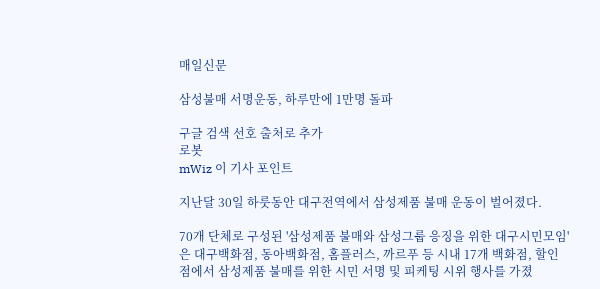매일신문

삼성불매 서명운동, 하루만에 1만명 돌파

구글 검색 선호 출처로 추가
로봇
mWiz 이 기사 포인트

지난달 30일 하룻동안 대구전역에서 삼성제품 불매 운동이 벌어졌다.

70개 단체로 구성된 '삼성제품 불매와 삼성그룹 응징을 위한 대구시민모임'은 대구백화점, 동아백화점, 홈플러스, 까르푸 등 시내 17개 백화점, 할인점에서 삼성제품 불매를 위한 시민 서명 및 피케팅 시위 행사를 가졌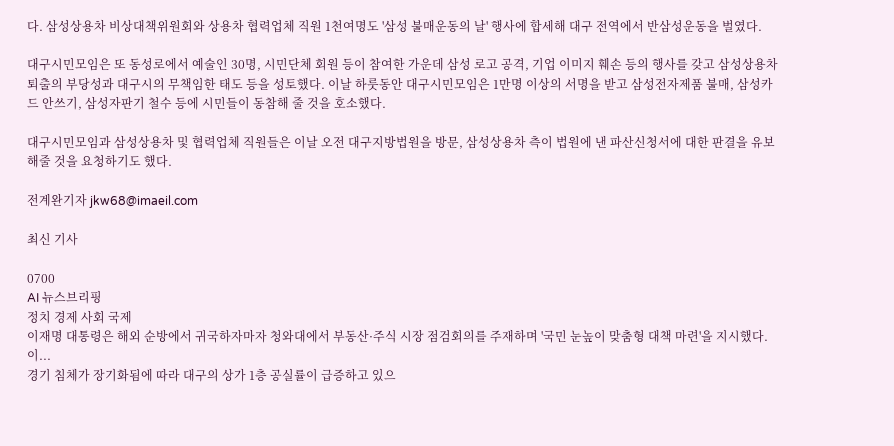다. 삼성상용차 비상대책위원회와 상용차 협력업체 직원 1천여명도 '삼성 불매운동의 날' 행사에 합세해 대구 전역에서 반삼성운동을 벌였다.

대구시민모임은 또 동성로에서 예술인 30명, 시민단체 회원 등이 참여한 가운데 삼성 로고 공격, 기업 이미지 훼손 등의 행사를 갖고 삼성상용차 퇴출의 부당성과 대구시의 무책임한 태도 등을 성토했다. 이날 하룻동안 대구시민모임은 1만명 이상의 서명을 받고 삼성전자제품 불매, 삼성카드 안쓰기, 삼성자판기 철수 등에 시민들이 동참해 줄 것을 호소했다.

대구시민모임과 삼성상용차 및 협력업체 직원들은 이날 오전 대구지방법원을 방문, 삼성상용차 측이 법원에 낸 파산신청서에 대한 판결을 유보해줄 것을 요청하기도 했다.

전계완기자 jkw68@imaeil.com

최신 기사

0700
AI 뉴스브리핑
정치 경제 사회 국제
이재명 대통령은 해외 순방에서 귀국하자마자 청와대에서 부동산·주식 시장 점검회의를 주재하며 '국민 눈높이 맞춤형 대책 마련'을 지시했다. 이...
경기 침체가 장기화됨에 따라 대구의 상가 1층 공실률이 급증하고 있으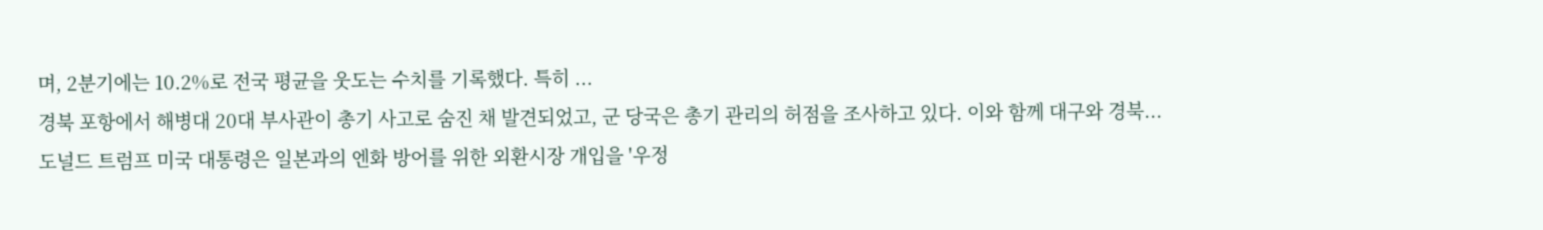며, 2분기에는 10.2%로 전국 평균을 웃도는 수치를 기록했다. 특히 ...
경북 포항에서 해병대 20대 부사관이 총기 사고로 숨진 채 발견되었고, 군 당국은 총기 관리의 허점을 조사하고 있다. 이와 함께 대구와 경북...
도널드 트럼프 미국 대통령은 일본과의 엔화 방어를 위한 외환시장 개입을 '우정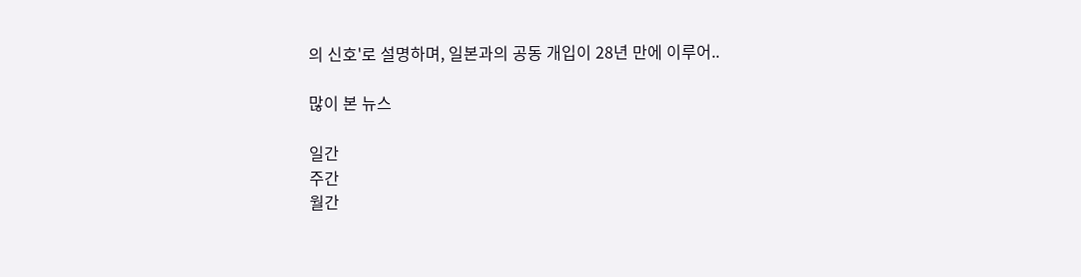의 신호'로 설명하며, 일본과의 공동 개입이 28년 만에 이루어..

많이 본 뉴스

일간
주간
월간